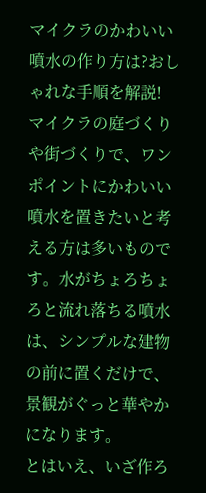マイクラのかわいい噴水の作り方は?おしゃれな手順を解説!
マイクラの庭づくりや街づくりで、ワンポイントにかわいい噴水を置きたいと考える方は多いものです。水がちょろちょろと流れ落ちる噴水は、シンプルな建物の前に置くだけで、景観がぐっと華やかになります。
とはいえ、いざ作ろ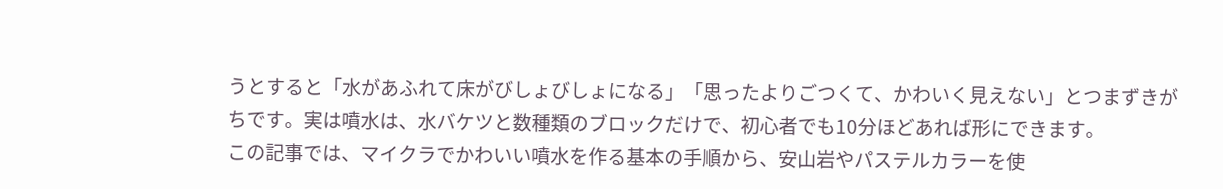うとすると「水があふれて床がびしょびしょになる」「思ったよりごつくて、かわいく見えない」とつまずきがちです。実は噴水は、水バケツと数種類のブロックだけで、初心者でも10分ほどあれば形にできます。
この記事では、マイクラでかわいい噴水を作る基本の手順から、安山岩やパステルカラーを使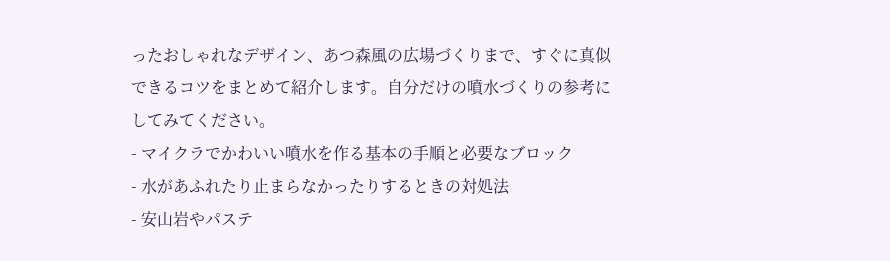ったおしゃれなデザイン、あつ森風の広場づくりまで、すぐに真似できるコツをまとめて紹介します。自分だけの噴水づくりの参考にしてみてください。
- マイクラでかわいい噴水を作る基本の手順と必要なブロック
- 水があふれたり止まらなかったりするときの対処法
- 安山岩やパステ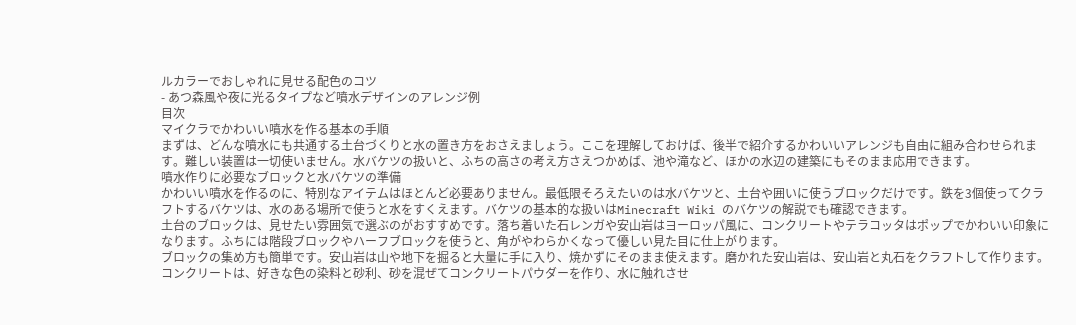ルカラーでおしゃれに見せる配色のコツ
- あつ森風や夜に光るタイプなど噴水デザインのアレンジ例
目次
マイクラでかわいい噴水を作る基本の手順
まずは、どんな噴水にも共通する土台づくりと水の置き方をおさえましょう。ここを理解しておけば、後半で紹介するかわいいアレンジも自由に組み合わせられます。難しい装置は一切使いません。水バケツの扱いと、ふちの高さの考え方さえつかめば、池や滝など、ほかの水辺の建築にもそのまま応用できます。
噴水作りに必要なブロックと水バケツの準備
かわいい噴水を作るのに、特別なアイテムはほとんど必要ありません。最低限そろえたいのは水バケツと、土台や囲いに使うブロックだけです。鉄を3個使ってクラフトするバケツは、水のある場所で使うと水をすくえます。バケツの基本的な扱いはMinecraft Wiki のバケツの解説でも確認できます。
土台のブロックは、見せたい雰囲気で選ぶのがおすすめです。落ち着いた石レンガや安山岩はヨーロッパ風に、コンクリートやテラコッタはポップでかわいい印象になります。ふちには階段ブロックやハーフブロックを使うと、角がやわらかくなって優しい見た目に仕上がります。
ブロックの集め方も簡単です。安山岩は山や地下を掘ると大量に手に入り、焼かずにそのまま使えます。磨かれた安山岩は、安山岩と丸石をクラフトして作ります。コンクリートは、好きな色の染料と砂利、砂を混ぜてコンクリートパウダーを作り、水に触れさせ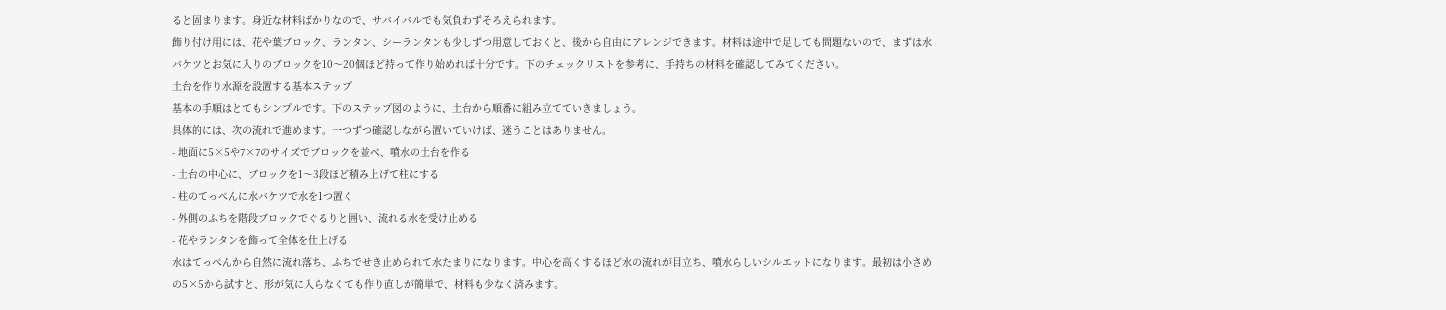ると固まります。身近な材料ばかりなので、サバイバルでも気負わずそろえられます。
飾り付け用には、花や葉ブロック、ランタン、シーランタンも少しずつ用意しておくと、後から自由にアレンジできます。材料は途中で足しても問題ないので、まずは水バケツとお気に入りのブロックを10〜20個ほど持って作り始めれば十分です。下のチェックリストを参考に、手持ちの材料を確認してみてください。
土台を作り水源を設置する基本ステップ
基本の手順はとてもシンプルです。下のステップ図のように、土台から順番に組み立てていきましょう。
具体的には、次の流れで進めます。一つずつ確認しながら置いていけば、迷うことはありません。
- 地面に5×5や7×7のサイズでブロックを並べ、噴水の土台を作る
- 土台の中心に、ブロックを1〜3段ほど積み上げて柱にする
- 柱のてっぺんに水バケツで水を1つ置く
- 外側のふちを階段ブロックでぐるりと囲い、流れる水を受け止める
- 花やランタンを飾って全体を仕上げる
水はてっぺんから自然に流れ落ち、ふちでせき止められて水たまりになります。中心を高くするほど水の流れが目立ち、噴水らしいシルエットになります。最初は小さめの5×5から試すと、形が気に入らなくても作り直しが簡単で、材料も少なく済みます。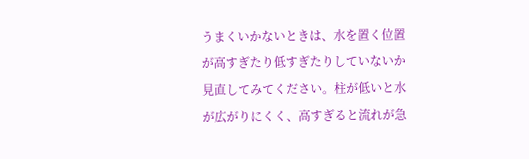うまくいかないときは、水を置く位置が高すぎたり低すぎたりしていないか見直してみてください。柱が低いと水が広がりにくく、高すぎると流れが急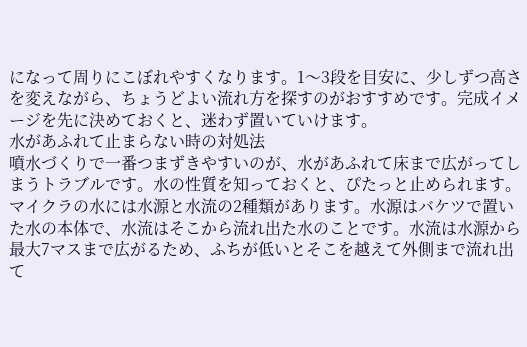になって周りにこぼれやすくなります。1〜3段を目安に、少しずつ高さを変えながら、ちょうどよい流れ方を探すのがおすすめです。完成イメージを先に決めておくと、迷わず置いていけます。
水があふれて止まらない時の対処法
噴水づくりで一番つまずきやすいのが、水があふれて床まで広がってしまうトラブルです。水の性質を知っておくと、ぴたっと止められます。
マイクラの水には水源と水流の2種類があります。水源はバケツで置いた水の本体で、水流はそこから流れ出た水のことです。水流は水源から最大7マスまで広がるため、ふちが低いとそこを越えて外側まで流れ出て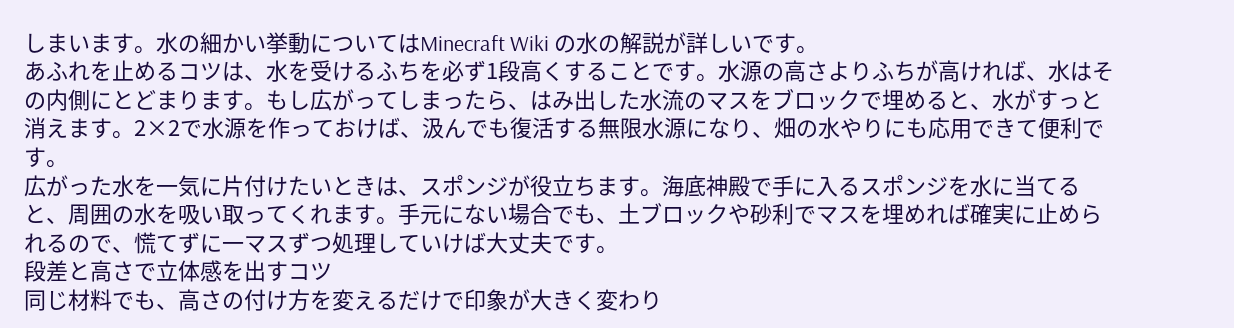しまいます。水の細かい挙動についてはMinecraft Wiki の水の解説が詳しいです。
あふれを止めるコツは、水を受けるふちを必ず1段高くすることです。水源の高さよりふちが高ければ、水はその内側にとどまります。もし広がってしまったら、はみ出した水流のマスをブロックで埋めると、水がすっと消えます。2×2で水源を作っておけば、汲んでも復活する無限水源になり、畑の水やりにも応用できて便利です。
広がった水を一気に片付けたいときは、スポンジが役立ちます。海底神殿で手に入るスポンジを水に当てると、周囲の水を吸い取ってくれます。手元にない場合でも、土ブロックや砂利でマスを埋めれば確実に止められるので、慌てずに一マスずつ処理していけば大丈夫です。
段差と高さで立体感を出すコツ
同じ材料でも、高さの付け方を変えるだけで印象が大きく変わり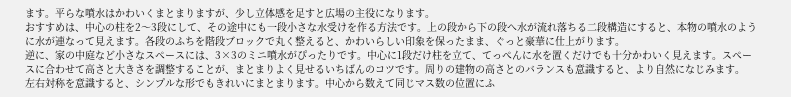ます。平らな噴水はかわいくまとまりますが、少し立体感を足すと広場の主役になります。
おすすめは、中心の柱を2〜3段にして、その途中にも一段小さな水受けを作る方法です。上の段から下の段へ水が流れ落ちる二段構造にすると、本物の噴水のように水が連なって見えます。各段のふちを階段ブロックで丸く整えると、かわいらしい印象を保ったまま、ぐっと豪華に仕上がります。
逆に、家の中庭など小さなスペースには、3×3のミニ噴水がぴったりです。中心に1段だけ柱を立て、てっぺんに水を置くだけでも十分かわいく見えます。スペースに合わせて高さと大きさを調整することが、まとまりよく見せるいちばんのコツです。周りの建物の高さとのバランスも意識すると、より自然になじみます。
左右対称を意識すると、シンプルな形でもきれいにまとまります。中心から数えて同じマス数の位置にふ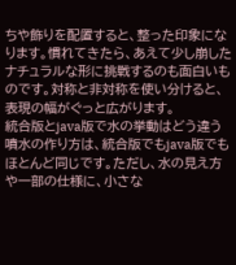ちや飾りを配置すると、整った印象になります。慣れてきたら、あえて少し崩したナチュラルな形に挑戦するのも面白いものです。対称と非対称を使い分けると、表現の幅がぐっと広がります。
統合版とjava版で水の挙動はどう違う
噴水の作り方は、統合版でもjava版でもほとんど同じです。ただし、水の見え方や一部の仕様に、小さな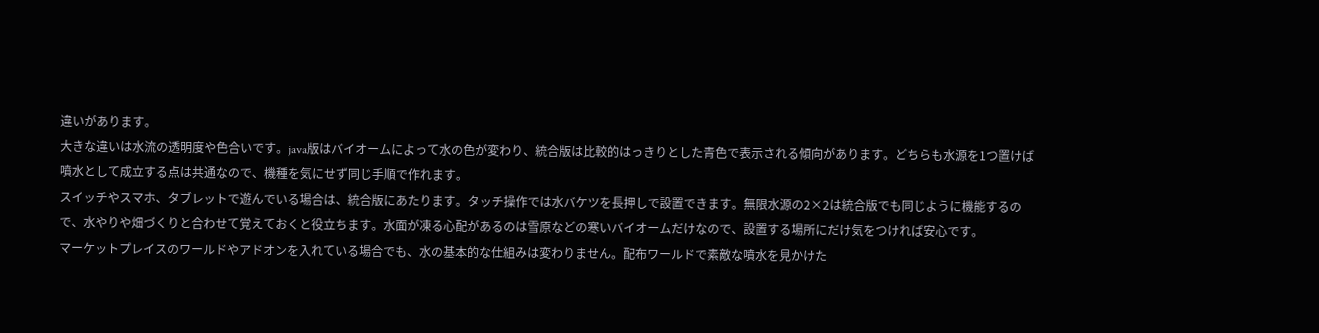違いがあります。
大きな違いは水流の透明度や色合いです。java版はバイオームによって水の色が変わり、統合版は比較的はっきりとした青色で表示される傾向があります。どちらも水源を1つ置けば噴水として成立する点は共通なので、機種を気にせず同じ手順で作れます。
スイッチやスマホ、タブレットで遊んでいる場合は、統合版にあたります。タッチ操作では水バケツを長押しで設置できます。無限水源の2×2は統合版でも同じように機能するので、水やりや畑づくりと合わせて覚えておくと役立ちます。水面が凍る心配があるのは雪原などの寒いバイオームだけなので、設置する場所にだけ気をつければ安心です。
マーケットプレイスのワールドやアドオンを入れている場合でも、水の基本的な仕組みは変わりません。配布ワールドで素敵な噴水を見かけた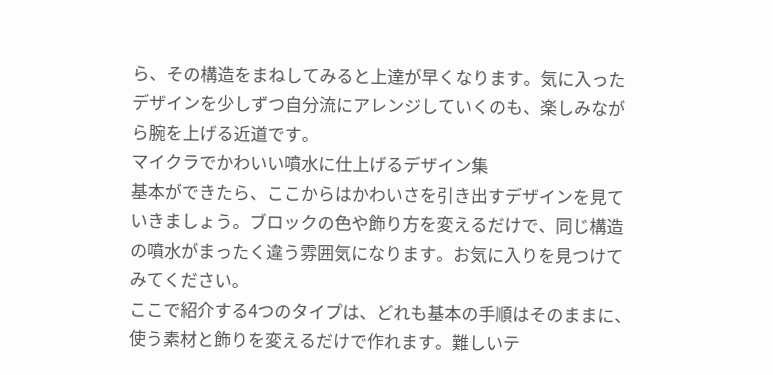ら、その構造をまねしてみると上達が早くなります。気に入ったデザインを少しずつ自分流にアレンジしていくのも、楽しみながら腕を上げる近道です。
マイクラでかわいい噴水に仕上げるデザイン集
基本ができたら、ここからはかわいさを引き出すデザインを見ていきましょう。ブロックの色や飾り方を変えるだけで、同じ構造の噴水がまったく違う雰囲気になります。お気に入りを見つけてみてください。
ここで紹介する4つのタイプは、どれも基本の手順はそのままに、使う素材と飾りを変えるだけで作れます。難しいテ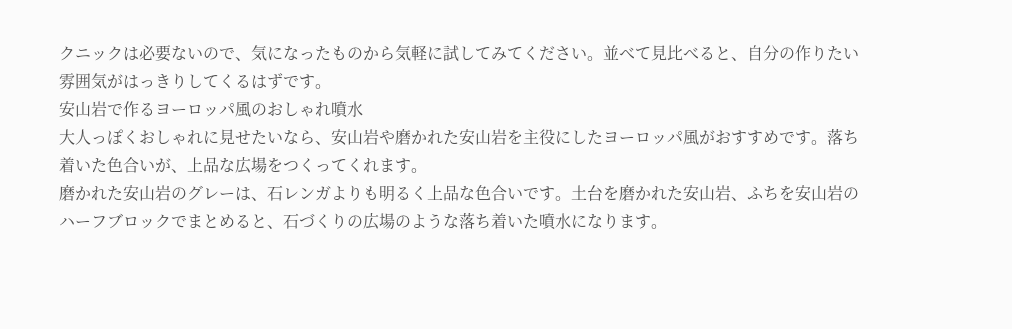クニックは必要ないので、気になったものから気軽に試してみてください。並べて見比べると、自分の作りたい雰囲気がはっきりしてくるはずです。
安山岩で作るヨーロッパ風のおしゃれ噴水
大人っぽくおしゃれに見せたいなら、安山岩や磨かれた安山岩を主役にしたヨーロッパ風がおすすめです。落ち着いた色合いが、上品な広場をつくってくれます。
磨かれた安山岩のグレーは、石レンガよりも明るく上品な色合いです。土台を磨かれた安山岩、ふちを安山岩のハーフブロックでまとめると、石づくりの広場のような落ち着いた噴水になります。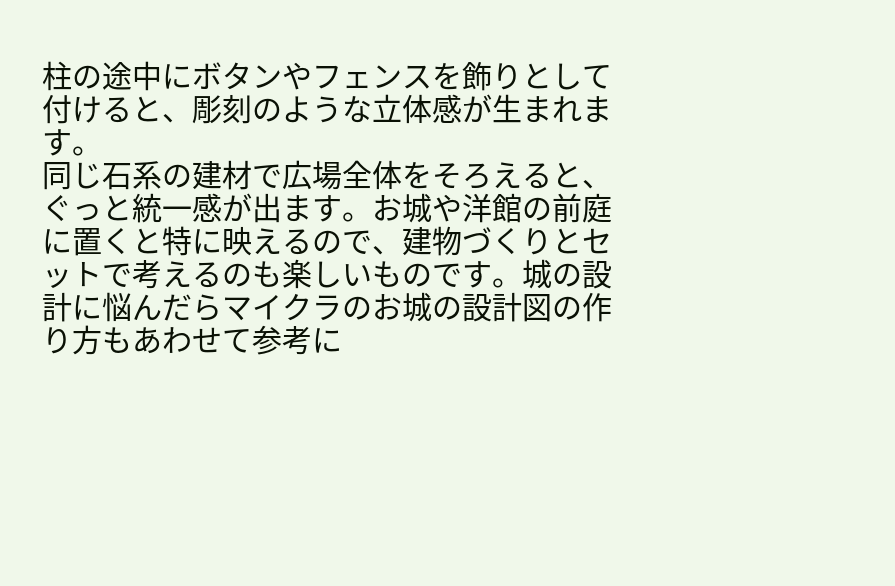柱の途中にボタンやフェンスを飾りとして付けると、彫刻のような立体感が生まれます。
同じ石系の建材で広場全体をそろえると、ぐっと統一感が出ます。お城や洋館の前庭に置くと特に映えるので、建物づくりとセットで考えるのも楽しいものです。城の設計に悩んだらマイクラのお城の設計図の作り方もあわせて参考に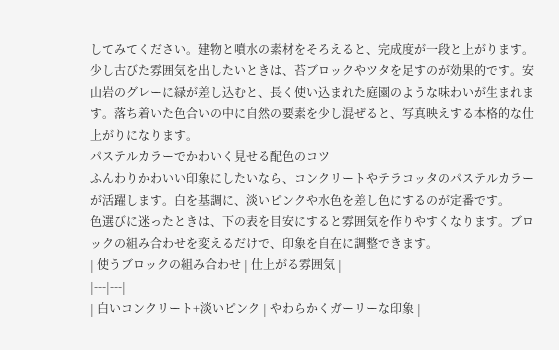してみてください。建物と噴水の素材をそろえると、完成度が一段と上がります。
少し古びた雰囲気を出したいときは、苔ブロックやツタを足すのが効果的です。安山岩のグレーに緑が差し込むと、長く使い込まれた庭園のような味わいが生まれます。落ち着いた色合いの中に自然の要素を少し混ぜると、写真映えする本格的な仕上がりになります。
パステルカラーでかわいく見せる配色のコツ
ふんわりかわいい印象にしたいなら、コンクリートやテラコッタのパステルカラーが活躍します。白を基調に、淡いピンクや水色を差し色にするのが定番です。
色選びに迷ったときは、下の表を目安にすると雰囲気を作りやすくなります。ブロックの組み合わせを変えるだけで、印象を自在に調整できます。
| 使うブロックの組み合わせ | 仕上がる雰囲気 |
|---|---|
| 白いコンクリート+淡いピンク | やわらかくガーリーな印象 |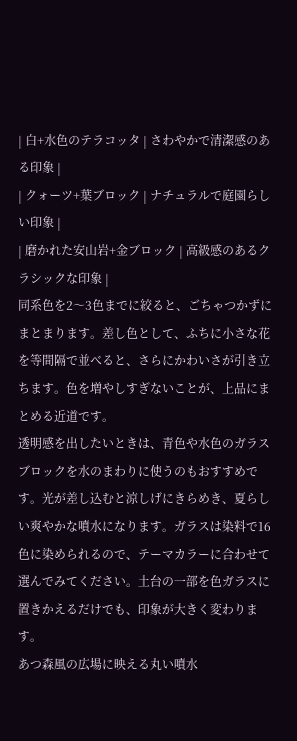| 白+水色のテラコッタ | さわやかで清潔感のある印象 |
| クォーツ+葉ブロック | ナチュラルで庭園らしい印象 |
| 磨かれた安山岩+金ブロック | 高級感のあるクラシックな印象 |
同系色を2〜3色までに絞ると、ごちゃつかずにまとまります。差し色として、ふちに小さな花を等間隔で並べると、さらにかわいさが引き立ちます。色を増やしすぎないことが、上品にまとめる近道です。
透明感を出したいときは、青色や水色のガラスブロックを水のまわりに使うのもおすすめです。光が差し込むと涼しげにきらめき、夏らしい爽やかな噴水になります。ガラスは染料で16色に染められるので、テーマカラーに合わせて選んでみてください。土台の一部を色ガラスに置きかえるだけでも、印象が大きく変わります。
あつ森風の広場に映える丸い噴水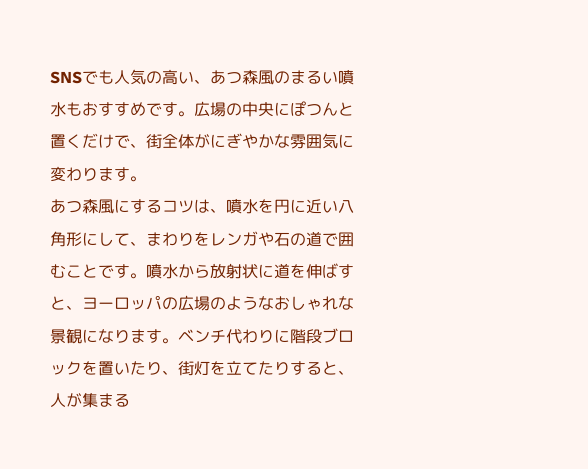SNSでも人気の高い、あつ森風のまるい噴水もおすすめです。広場の中央にぽつんと置くだけで、街全体がにぎやかな雰囲気に変わります。
あつ森風にするコツは、噴水を円に近い八角形にして、まわりをレンガや石の道で囲むことです。噴水から放射状に道を伸ばすと、ヨーロッパの広場のようなおしゃれな景観になります。ベンチ代わりに階段ブロックを置いたり、街灯を立てたりすると、人が集まる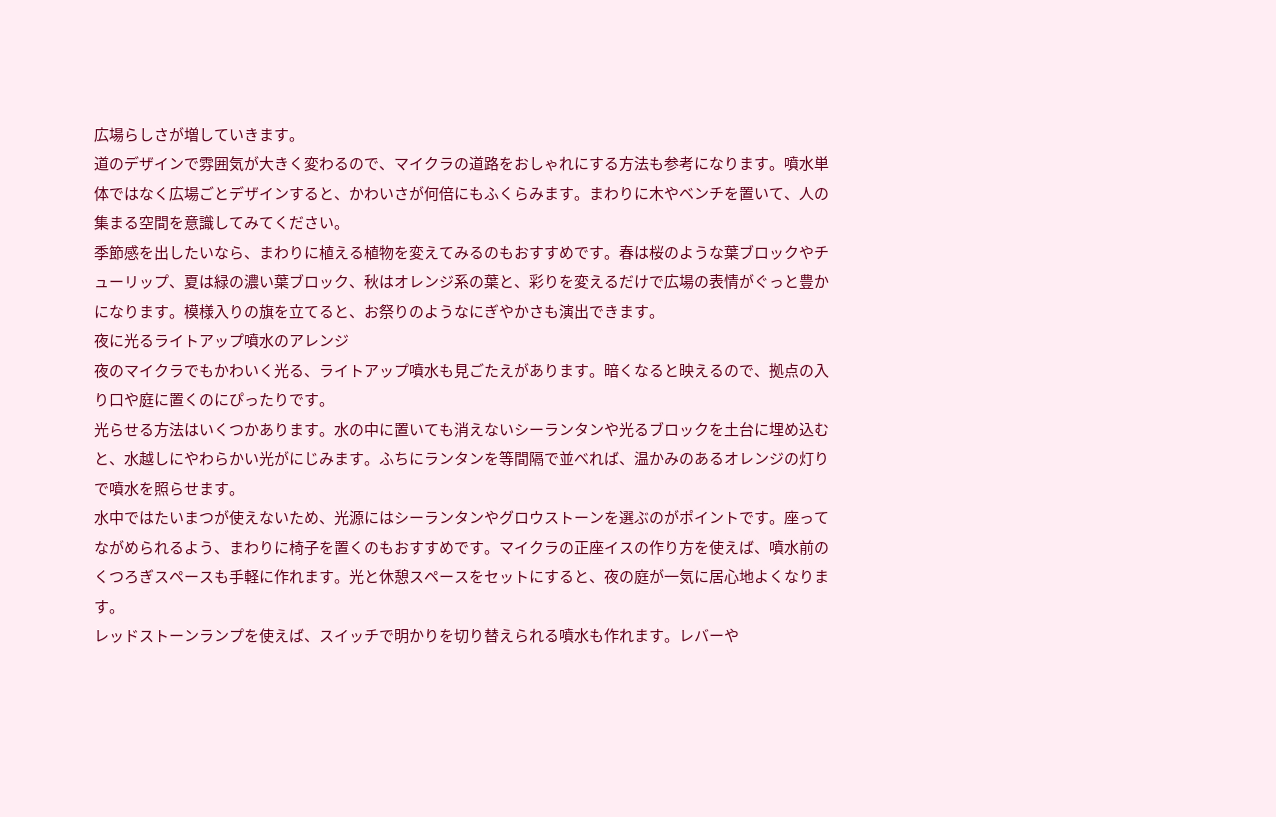広場らしさが増していきます。
道のデザインで雰囲気が大きく変わるので、マイクラの道路をおしゃれにする方法も参考になります。噴水単体ではなく広場ごとデザインすると、かわいさが何倍にもふくらみます。まわりに木やベンチを置いて、人の集まる空間を意識してみてください。
季節感を出したいなら、まわりに植える植物を変えてみるのもおすすめです。春は桜のような葉ブロックやチューリップ、夏は緑の濃い葉ブロック、秋はオレンジ系の葉と、彩りを変えるだけで広場の表情がぐっと豊かになります。模様入りの旗を立てると、お祭りのようなにぎやかさも演出できます。
夜に光るライトアップ噴水のアレンジ
夜のマイクラでもかわいく光る、ライトアップ噴水も見ごたえがあります。暗くなると映えるので、拠点の入り口や庭に置くのにぴったりです。
光らせる方法はいくつかあります。水の中に置いても消えないシーランタンや光るブロックを土台に埋め込むと、水越しにやわらかい光がにじみます。ふちにランタンを等間隔で並べれば、温かみのあるオレンジの灯りで噴水を照らせます。
水中ではたいまつが使えないため、光源にはシーランタンやグロウストーンを選ぶのがポイントです。座ってながめられるよう、まわりに椅子を置くのもおすすめです。マイクラの正座イスの作り方を使えば、噴水前のくつろぎスペースも手軽に作れます。光と休憩スペースをセットにすると、夜の庭が一気に居心地よくなります。
レッドストーンランプを使えば、スイッチで明かりを切り替えられる噴水も作れます。レバーや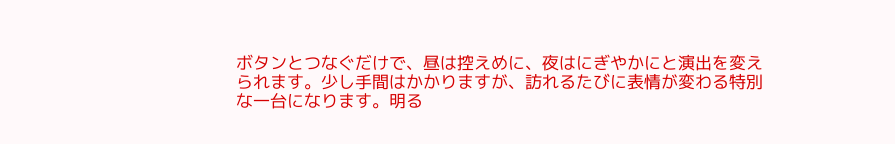ボタンとつなぐだけで、昼は控えめに、夜はにぎやかにと演出を変えられます。少し手間はかかりますが、訪れるたびに表情が変わる特別な一台になります。明る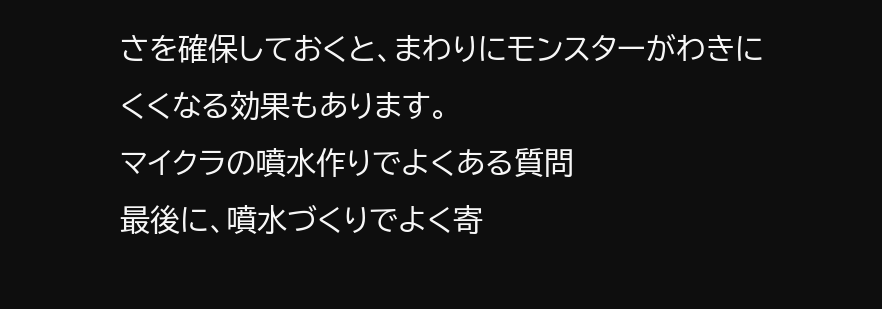さを確保しておくと、まわりにモンスターがわきにくくなる効果もあります。
マイクラの噴水作りでよくある質問
最後に、噴水づくりでよく寄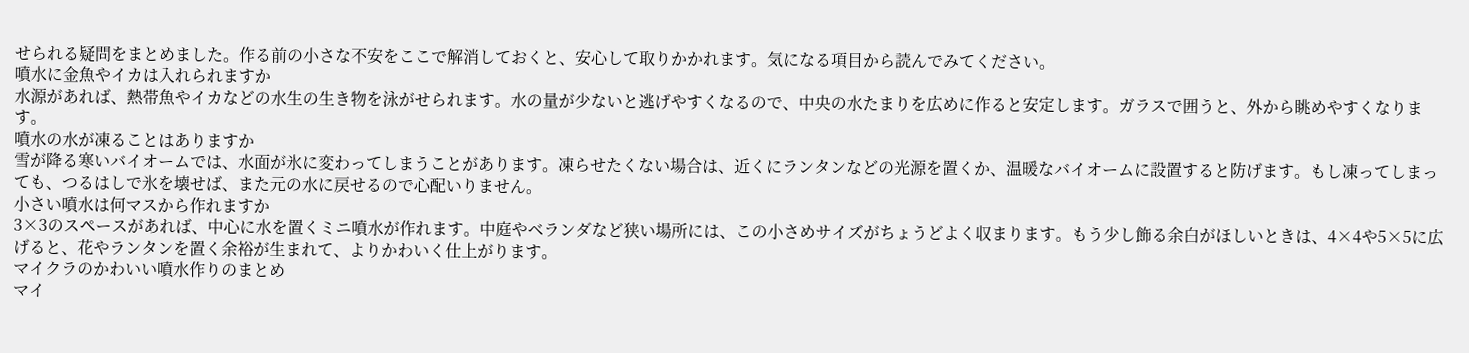せられる疑問をまとめました。作る前の小さな不安をここで解消しておくと、安心して取りかかれます。気になる項目から読んでみてください。
噴水に金魚やイカは入れられますか
水源があれば、熱帯魚やイカなどの水生の生き物を泳がせられます。水の量が少ないと逃げやすくなるので、中央の水たまりを広めに作ると安定します。ガラスで囲うと、外から眺めやすくなります。
噴水の水が凍ることはありますか
雪が降る寒いバイオームでは、水面が氷に変わってしまうことがあります。凍らせたくない場合は、近くにランタンなどの光源を置くか、温暖なバイオームに設置すると防げます。もし凍ってしまっても、つるはしで氷を壊せば、また元の水に戻せるので心配いりません。
小さい噴水は何マスから作れますか
3×3のスペースがあれば、中心に水を置くミニ噴水が作れます。中庭やベランダなど狭い場所には、この小さめサイズがちょうどよく収まります。もう少し飾る余白がほしいときは、4×4や5×5に広げると、花やランタンを置く余裕が生まれて、よりかわいく仕上がります。
マイクラのかわいい噴水作りのまとめ
マイ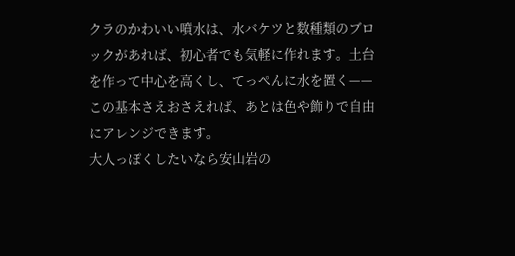クラのかわいい噴水は、水バケツと数種類のブロックがあれば、初心者でも気軽に作れます。土台を作って中心を高くし、てっぺんに水を置く——この基本さえおさえれば、あとは色や飾りで自由にアレンジできます。
大人っぽくしたいなら安山岩の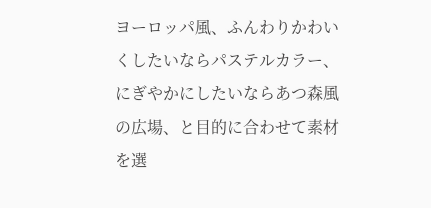ヨーロッパ風、ふんわりかわいくしたいならパステルカラー、にぎやかにしたいならあつ森風の広場、と目的に合わせて素材を選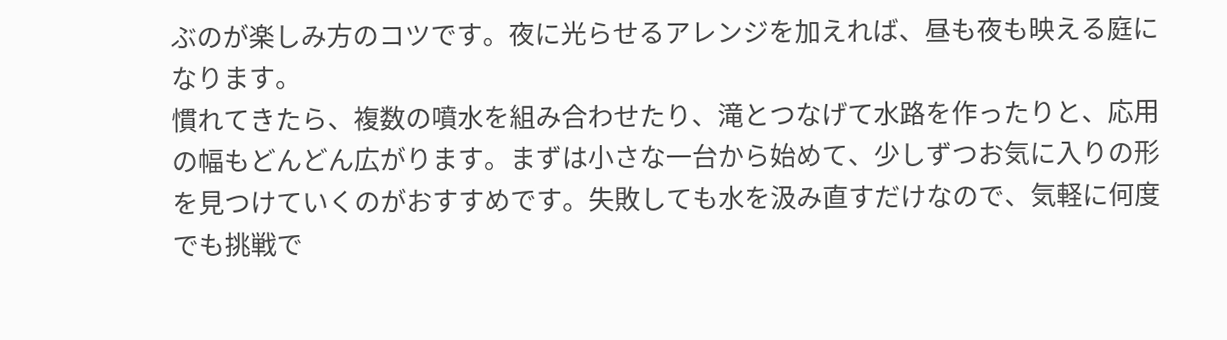ぶのが楽しみ方のコツです。夜に光らせるアレンジを加えれば、昼も夜も映える庭になります。
慣れてきたら、複数の噴水を組み合わせたり、滝とつなげて水路を作ったりと、応用の幅もどんどん広がります。まずは小さな一台から始めて、少しずつお気に入りの形を見つけていくのがおすすめです。失敗しても水を汲み直すだけなので、気軽に何度でも挑戦で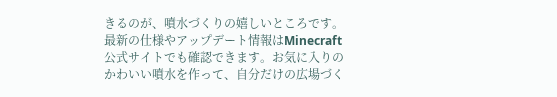きるのが、噴水づくりの嬉しいところです。
最新の仕様やアップデート情報はMinecraft 公式サイトでも確認できます。お気に入りのかわいい噴水を作って、自分だけの広場づく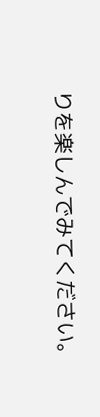りを楽しんでみてください。